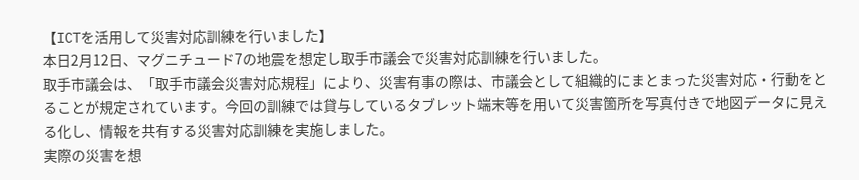【ICTを活用して災害対応訓練を行いました】
本日2月12日、マグニチュード7の地震を想定し取手市議会で災害対応訓練を行いました。
取手市議会は、「取手市議会災害対応規程」により、災害有事の際は、市議会として組織的にまとまった災害対応・行動をとることが規定されています。今回の訓練では貸与しているタブレット端末等を用いて災害箇所を写真付きで地図データに見える化し、情報を共有する災害対応訓練を実施しました。
実際の災害を想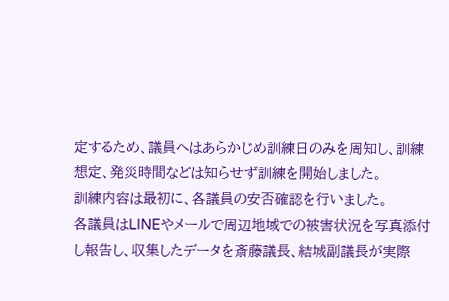定するため、議員へはあらかじめ訓練日のみを周知し、訓練想定、発災時間などは知らせず訓練を開始しました。
訓練内容は最初に、各議員の安否確認を行いました。
各議員はLINEやメールで周辺地域での被害状況を写真添付し報告し、収集したデータを斎藤議長、結城副議長が実際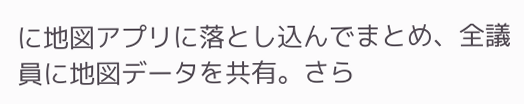に地図アプリに落とし込んでまとめ、全議員に地図データを共有。さら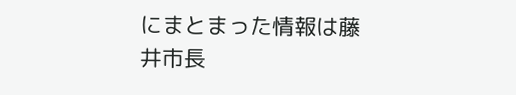にまとまった情報は藤井市長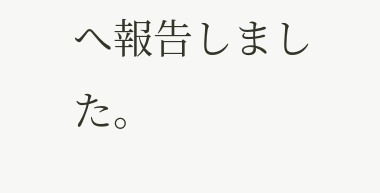へ報告しました。